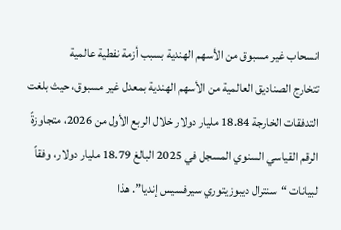انسحاب غير مسبوق من الأسهم الهندية بسبب أزمة نفطية عالمية
تتخارج الصناديق العالمية من الأسهم الهندية بمعدل غير مسبوق، حيث بلغت التدفقات الخارجة 18.84 مليار دولار خلال الربع الأول من 2026، متجاوزةً الرقم القياسي السنوي المسجل في 2025 البالغ 18.79 مليار دولار، وفقاً لبيانات “سنترال ديبوزيتوري سيرفسيس إنديا”. هذا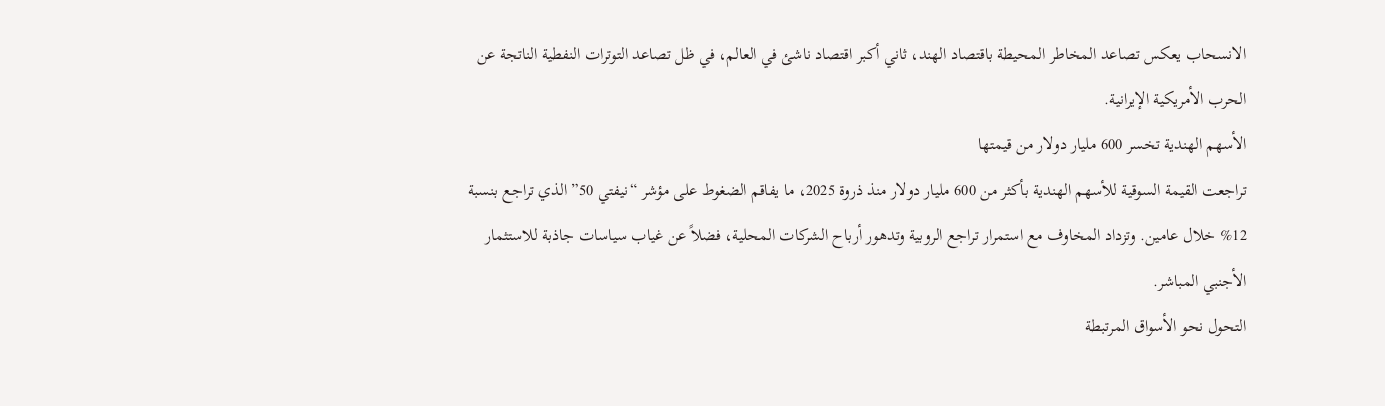الانسحاب يعكس تصاعد المخاطر المحيطة باقتصاد الهند، ثاني أكبر اقتصاد ناشئ في العالم، في ظل تصاعد التوترات النفطية الناتجة عن الحرب الأمريكية الإيرانية.
الأسهم الهندية تخسر 600 مليار دولار من قيمتها
تراجعت القيمة السوقية للأسهم الهندية بأكثر من 600 مليار دولار منذ ذروة 2025، ما يفاقم الضغوط على مؤشر “نيفتي 50” الذي تراجع بنسبة 12% خلال عامين. وتزداد المخاوف مع استمرار تراجع الروبية وتدهور أرباح الشركات المحلية، فضلاً عن غياب سياسات جاذبة للاستثمار الأجنبي المباشر.
التحول نحو الأسواق المرتبطة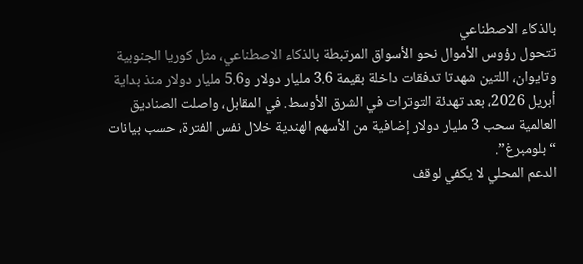بالذكاء الاصطناعي
تتحول رؤوس الأموال نحو الأسواق المرتبطة بالذكاء الاصطناعي، مثل كوريا الجنوبية وتايوان، اللتين شهدتا تدفقات داخلة بقيمة 3.6 مليار دولار و5.6 مليار دولار منذ بداية أبريل 2026، بعد تهدئة التوترات في الشرق الأوسط. في المقابل، واصلت الصناديق العالمية سحب 3 مليار دولار إضافية من الأسهم الهندية خلال نفس الفترة، حسب بيانات “بلومبرغ”.
الدعم المحلي لا يكفي لوقف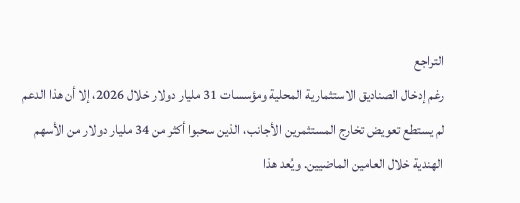التراجع
رغم إدخال الصناديق الاستثمارية المحلية ومؤسسات 31 مليار دولار خلال 2026، إلا أن هذا الدعم لم يستطع تعويض تخارج المستثمرين الأجانب، الذين سحبوا أكثر من 34 مليار دولار من الأسهم الهندية خلال العامين الماضيين. ويُعد هذا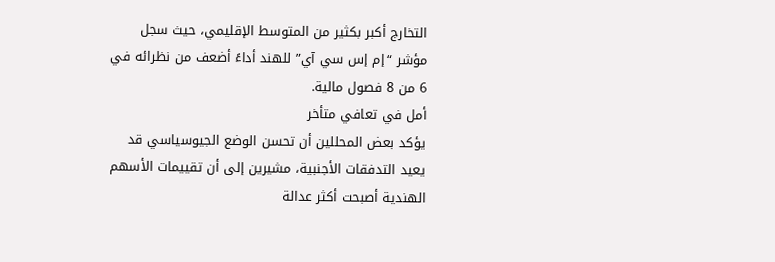التخارج أكبر بكثير من المتوسط الإقليمي، حيث سجل مؤشر “إم إس سي آي” للهند أداءً أضعف من نظرائه في 6 من 8 فصول مالية.
أمل في تعافي متأخر
يؤكد بعض المحللين أن تحسن الوضع الجيوسياسي قد يعيد التدفقات الأجنبية، مشيرين إلى أن تقييمات الأسهم الهندية أصبحت أكثر عدالة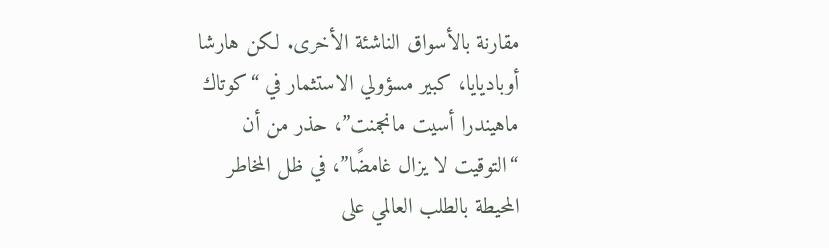مقارنة بالأسواق الناشئة الأخرى. لكن هارشا أوباديايا، كبير مسؤولي الاستثمار في “كوتاك ماهيندرا أسيت مانجمنت”، حذر من أن “التوقيت لا يزال غامضًا”، في ظل المخاطر المحيطة بالطلب العالمي على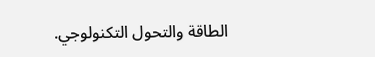الطاقة والتحول التكنولوجي.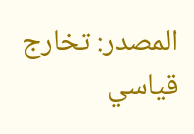المصدر: تخارج قياسي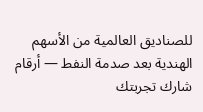للصناديق العالمية من الأسهم الهندية بعد صدمة النفط — أرقام
شارك تجربتك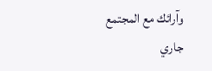وآرائك مع المجتمع
جاري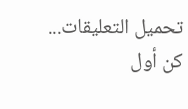تحميل التعليقات...
كن أول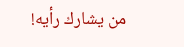من يشارك رأيه!